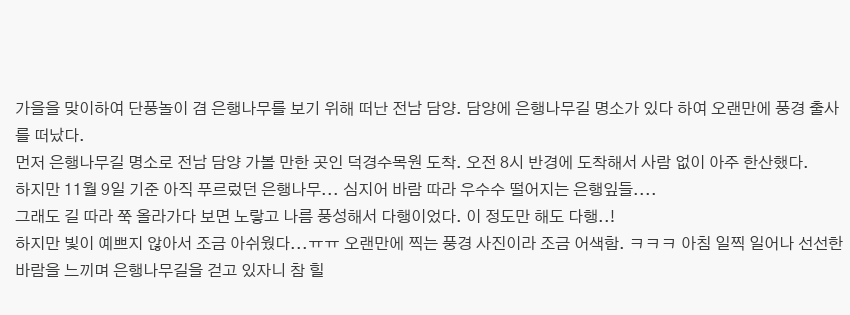가을을 맞이하여 단풍놀이 겸 은행나무를 보기 위해 떠난 전남 담양. 담양에 은행나무길 명소가 있다 하여 오랜만에 풍경 출사를 떠났다.
먼저 은행나무길 명소로 전남 담양 가볼 만한 곳인 덕경수목원 도착. 오전 8시 반경에 도착해서 사람 없이 아주 한산했다.
하지만 11월 9일 기준 아직 푸르렀던 은행나무... 심지어 바람 따라 우수수 떨어지는 은행잎들....
그래도 길 따라 쭉 올라가다 보면 노랗고 나름 풍성해서 다행이었다. 이 정도만 해도 다행..!
하지만 빛이 예쁘지 않아서 조금 아쉬웠다...ㅠㅠ 오랜만에 찍는 풍경 사진이라 조금 어색함. ㅋㅋㅋ 아침 일찍 일어나 선선한 바람을 느끼며 은행나무길을 걷고 있자니 참 힐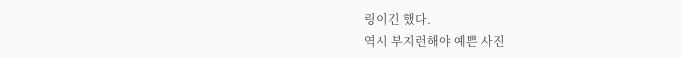링이긴 했다.
역시 부지런해야 예쁜 사진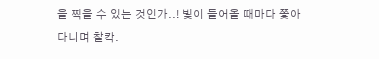을 찍을 수 있는 것인가..! 빛이 들어올 때마다 쫓아다니며 찰칵.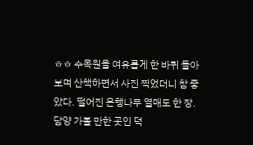ㅎㅎ 수목원을 여유롭게 한 바퀴 돌아보며 산책하면서 사진 찍었더니 참 좋았다. 떨어진 은행나무 열매도 한 장.
담양 가볼 만한 곳인 덕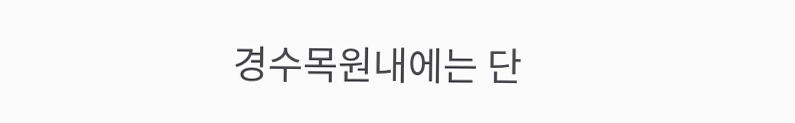경수목원내에는 단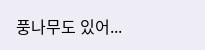풍나무도 있어...